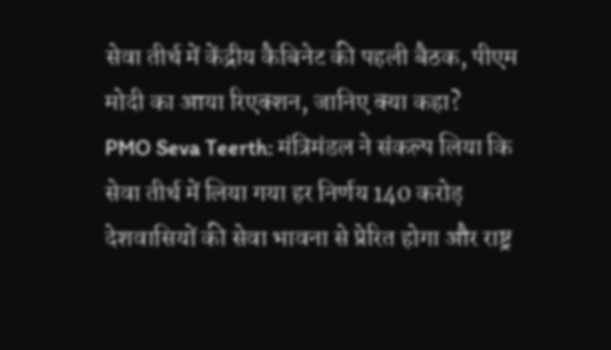सेवा तीर्थ में केंद्रीय कैबिनेट की पहली बैठक, पीएम मोदी का आया रिएक्शन, जानिए क्या कहा?
PMO Seva Teerth: मंत्रिमंडल ने संकल्प लिया कि सेवा तीर्थ में लिया गया हर निर्णय 140 करोड़ देशवासियों की सेवा भावना से प्रेरित होगा और राष्ट्र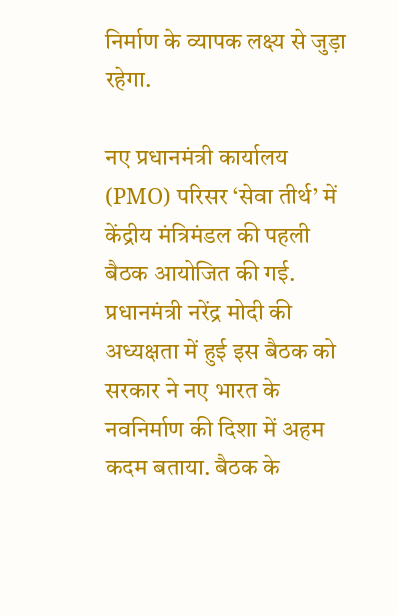निर्माण के व्यापक लक्ष्य से जुड़ा रहेगा.

नए प्रधानमंत्री कार्यालय (PMO) परिसर ‘सेवा तीर्थ’ में केंद्रीय मंत्रिमंडल की पहली बैठक आयोजित की गई. प्रधानमंत्री नरेंद्र मोदी की अध्यक्षता में हुई इस बैठक को सरकार ने नए भारत के नवनिर्माण की दिशा में अहम कदम बताया. बैठक के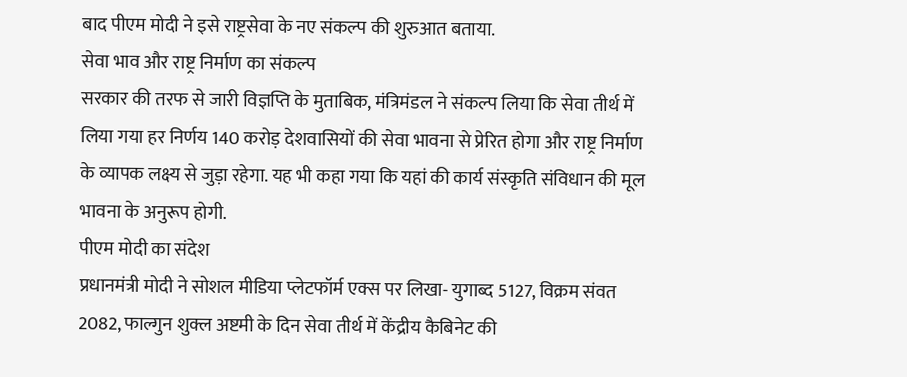बाद पीएम मोदी ने इसे राष्ट्रसेवा के नए संकल्प की शुरुआत बताया.
सेवा भाव और राष्ट्र निर्माण का संकल्प
सरकार की तरफ से जारी विज्ञप्ति के मुताबिक, मंत्रिमंडल ने संकल्प लिया कि सेवा तीर्थ में लिया गया हर निर्णय 140 करोड़ देशवासियों की सेवा भावना से प्रेरित होगा और राष्ट्र निर्माण के व्यापक लक्ष्य से जुड़ा रहेगा. यह भी कहा गया कि यहां की कार्य संस्कृति संविधान की मूल भावना के अनुरूप होगी.
पीएम मोदी का संदेश
प्रधानमंत्री मोदी ने सोशल मीडिया प्लेटफॉर्म एक्स पर लिखा- युगाब्द 5127, विक्रम संवत 2082, फाल्गुन शुक्ल अष्टमी के दिन सेवा तीर्थ में केंद्रीय कैबिनेट की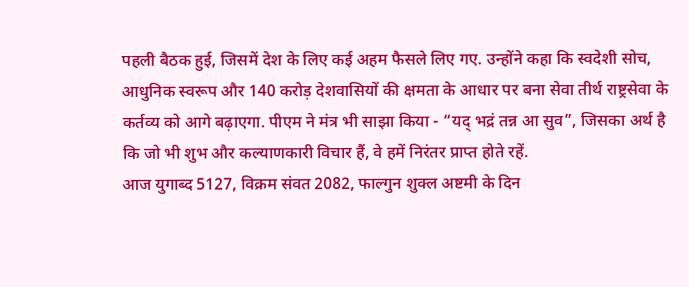पहली बैठक हुई, जिसमें देश के लिए कई अहम फैसले लिए गए. उन्होंने कहा कि स्वदेशी सोच, आधुनिक स्वरूप और 140 करोड़ देशवासियों की क्षमता के आधार पर बना सेवा तीर्थ राष्ट्रसेवा के कर्तव्य को आगे बढ़ाएगा. पीएम ने मंत्र भी साझा किया - “यद् भद्रं तन्न आ सुव”, जिसका अर्थ है कि जो भी शुभ और कल्याणकारी विचार हैं, वे हमें निरंतर प्राप्त होते रहें.
आज युगाब्द 5127, विक्रम संवत 2082, फाल्गुन शुक्ल अष्टमी के दिन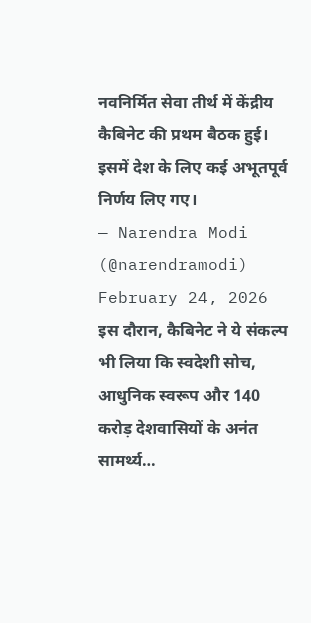नवनिर्मित सेवा तीर्थ में केंद्रीय कैबिनेट की प्रथम बैठक हुई। इसमें देश के लिए कई अभूतपूर्व निर्णय लिए गए।
— Narendra Modi (@narendramodi) February 24, 2026
इस दौरान, कैबिनेट ने ये संकल्प भी लिया कि स्वदेशी सोच, आधुनिक स्वरूप और 140 करोड़ देशवासियों के अनंत सामर्थ्य…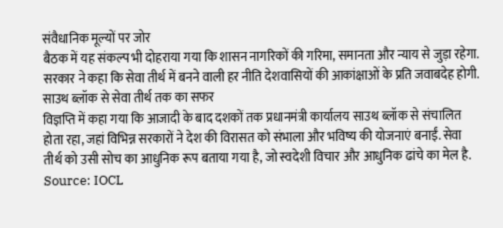संवैधानिक मूल्यों पर जोर
बैठक में यह संकल्प भी दोहराया गया कि शासन नागरिकों की गरिमा, समानता और न्याय से जुड़ा रहेगा. सरकार ने कहा कि सेवा तीर्थ में बनने वाली हर नीति देशवासियों की आकांक्षाओं के प्रति जवाबदेह होगी.
साउथ ब्लॉक से सेवा तीर्थ तक का सफर
विज्ञप्ति में कहा गया कि आजादी के बाद दशकों तक प्रधानमंत्री कार्यालय साउथ ब्लॉक से संचालित होता रहा, जहां विभिन्न सरकारों ने देश की विरासत को संभाला और भविष्य की योजनाएं बनाईं. सेवा तीर्थ को उसी सोच का आधुनिक रूप बताया गया है, जो स्वदेशी विचार और आधुनिक ढांचे का मेल है.
Source: IOCL